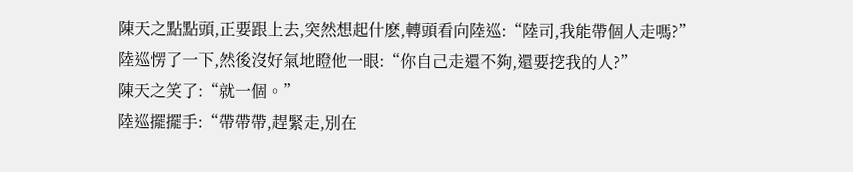陳天之點點頭,正要跟上去,突然想起什麽,轉頭看向陸巡:“陸司,我能帶個人走嗎?”
陸巡愣了一下,然後沒好氣地瞪他一眼:“你自己走還不夠,還要挖我的人?”
陳天之笑了:“就一個。”
陸巡擺擺手:“帶帶帶,趕緊走,別在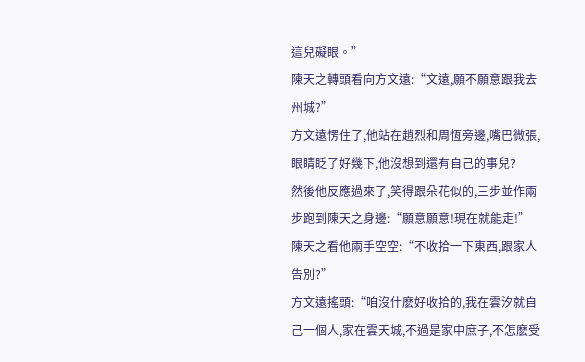這兒礙眼。”
陳天之轉頭看向方文遠:“文遠,願不願意跟我去州城?”
方文遠愣住了,他站在趙烈和周恆旁邊,嘴巴微張,眼睛眨了好幾下,他沒想到還有自己的事兒?
然後他反應過來了,笑得跟朵花似的,三步並作兩步跑到陳天之身邊:“願意願意!現在就能走!”
陳天之看他兩手空空:“不收拾一下東西,跟家人告別?”
方文遠搖頭:“咱沒什麽好收拾的,我在雲汐就自己一個人,家在雲天城,不過是家中庶子,不怎麽受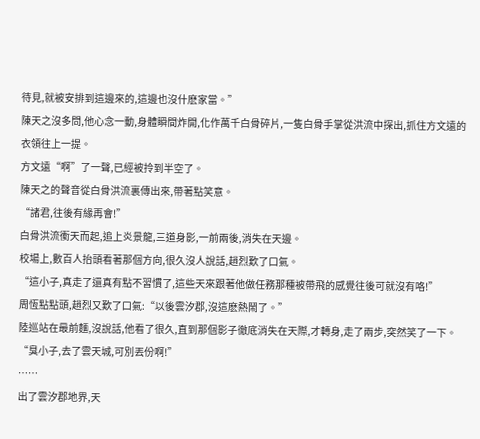待見,就被安排到這邊來的,這邊也沒什麽家當。”
陳天之沒多問,他心念一動,身體瞬間炸開,化作萬千白骨碎片,一隻白骨手掌從洪流中探出,抓住方文遠的衣領往上一提。
方文遠“啊”了一聲,已經被拎到半空了。
陳天之的聲音從白骨洪流裏傳出來,帶著點笑意。
“諸君,往後有緣再會!”
白骨洪流衝天而起,追上炎景龍,三道身影,一前兩後,消失在天邊。
校場上,數百人抬頭看著那個方向,很久沒人說話,趙烈歎了口氣。
“這小子,真走了還真有點不習慣了,這些天來跟著他做任務那種被帶飛的感覺往後可就沒有咯!”
周恆點點頭,趙烈又歎了口氣:“以後雲汐郡,沒這麽熱鬧了。”
陸巡站在最前麵,沒說話,他看了很久,直到那個影子徹底消失在天際,才轉身,走了兩步,突然笑了一下。
“臭小子,去了雲天城,可別丟份啊!”
……
出了雲汐郡地界,天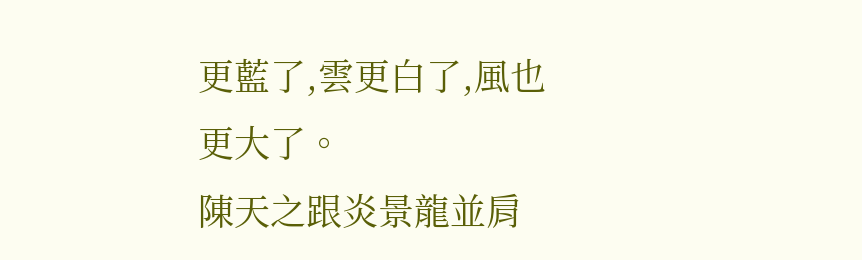更藍了,雲更白了,風也更大了。
陳天之跟炎景龍並肩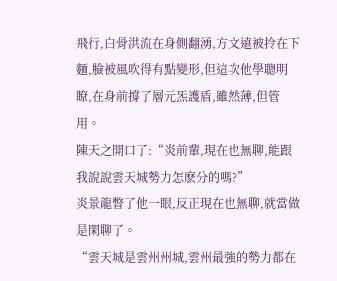飛行,白骨洪流在身側翻湧,方文遠被拎在下麵,臉被風吹得有點變形,但這次他學聰明瞭,在身前撐了層元炁護盾,雖然薄,但管用。
陳天之開口了:“炎前輩,現在也無聊,能跟我說說雲天城勢力怎麽分的嗎?”
炎景龍瞥了他一眼,反正現在也無聊,就當做是閑聊了。
“雲天城是雲州州城,雲州最強的勢力都在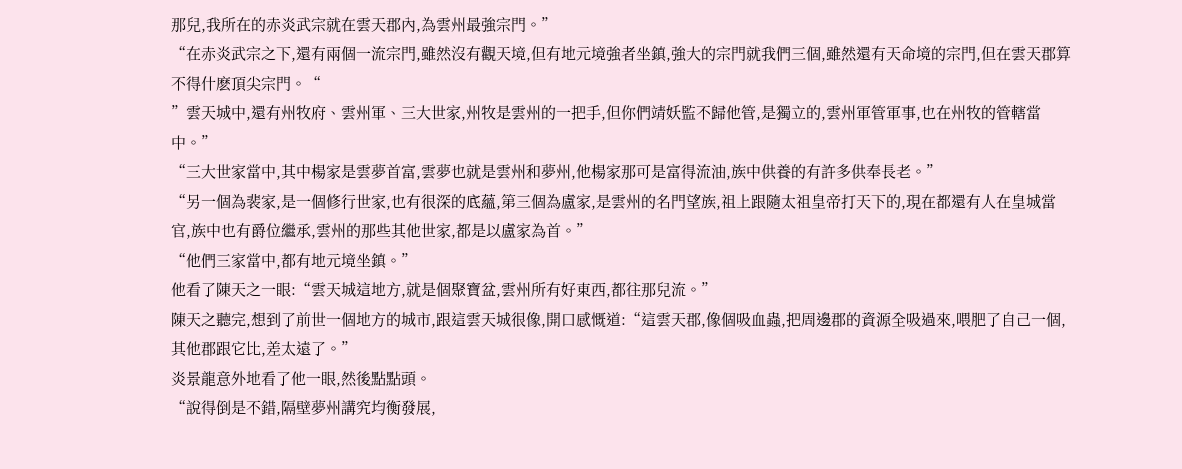那兒,我所在的赤炎武宗就在雲天郡內,為雲州最強宗門。”
“在赤炎武宗之下,還有兩個一流宗門,雖然沒有觀天境,但有地元境強者坐鎮,強大的宗門就我們三個,雖然還有天命境的宗門,但在雲天郡算不得什麽頂尖宗門。“
”雲天城中,還有州牧府、雲州軍、三大世家,州牧是雲州的一把手,但你們靖妖監不歸他管,是獨立的,雲州軍管軍事,也在州牧的管轄當中。”
“三大世家當中,其中楊家是雲夢首富,雲夢也就是雲州和夢州,他楊家那可是富得流油,族中供養的有許多供奉長老。”
“另一個為裴家,是一個修行世家,也有很深的底蘊,第三個為盧家,是雲州的名門望族,祖上跟隨太祖皇帝打天下的,現在都還有人在皇城當官,族中也有爵位繼承,雲州的那些其他世家,都是以盧家為首。”
“他們三家當中,都有地元境坐鎮。”
他看了陳天之一眼:“雲天城這地方,就是個聚寶盆,雲州所有好東西,都往那兒流。”
陳天之聽完,想到了前世一個地方的城市,跟這雲天城很像,開口感慨道:“這雲天郡,像個吸血蟲,把周邊郡的資源全吸過來,喂肥了自己一個,其他郡跟它比,差太遠了。”
炎景龍意外地看了他一眼,然後點點頭。
“說得倒是不錯,隔壁夢州講究均衡發展,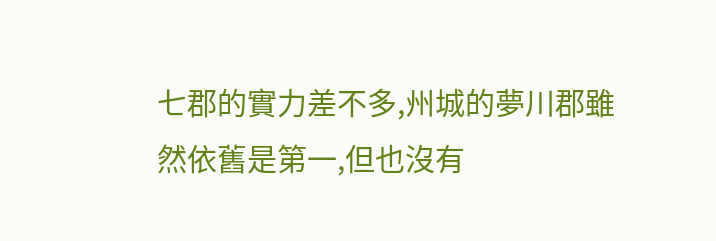七郡的實力差不多,州城的夢川郡雖然依舊是第一,但也沒有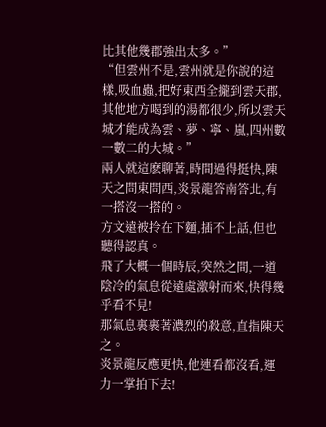比其他幾郡強出太多。”
“但雲州不是,雲州就是你說的這樣,吸血蟲,把好東西全攏到雲天郡,其他地方喝到的湯都很少,所以雲天城才能成為雲、夢、寧、嵐,四州數一數二的大城。”
兩人就這麽聊著,時間過得挺快,陳天之問東問西,炎景龍答南答北,有一搭沒一搭的。
方文遠被拎在下麵,插不上話,但也聽得認真。
飛了大概一個時辰,突然之間,一道陰冷的氣息從遠處激射而來,快得幾乎看不見!
那氣息裏裹著濃烈的殺意,直指陳天之。
炎景龍反應更快,他連看都沒看,運力一掌拍下去!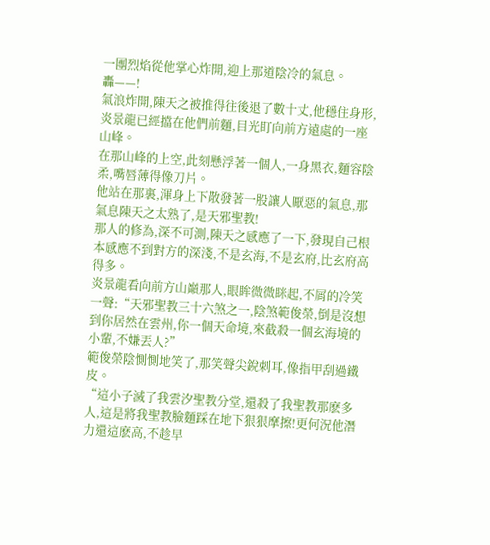一團烈焰從他掌心炸開,迎上那道陰冷的氣息。
轟——!
氣浪炸開,陳天之被推得往後退了數十丈,他穩住身形,炎景龍已經擋在他們前麵,目光盯向前方遠處的一座山峰。
在那山峰的上空,此刻懸浮著一個人,一身黑衣,麵容陰柔,嘴唇薄得像刀片。
他站在那裏,渾身上下散發著一股讓人厭惡的氣息,那氣息陳天之太熟了,是天邪聖教!
那人的修為,深不可測,陳天之感應了一下,發現自己根本感應不到對方的深淺,不是玄海,不是玄府,比玄府高得多。
炎景龍看向前方山巔那人,眼眸微微眯起,不屑的冷笑一聲:“天邪聖教三十六煞之一,陰煞範俊榮,倒是沒想到你居然在雲州,你一個天命境,來截殺一個玄海境的小輩,不嫌丟人?”
範俊榮陰惻惻地笑了,那笑聲尖銳刺耳,像指甲刮過鐵皮。
“這小子滅了我雲汐聖教分堂,還殺了我聖教那麽多人,這是將我聖教臉麵踩在地下狠狠摩擦!更何況他潛力還這麽高,不趁早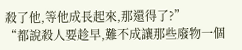殺了他,等他成長起來,那還得了?”
“都說殺人要趁早,難不成讓那些廢物一個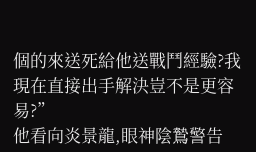個的來送死給他送戰鬥經驗?我現在直接出手解決豈不是更容易?”
他看向炎景龍,眼神陰鷙警告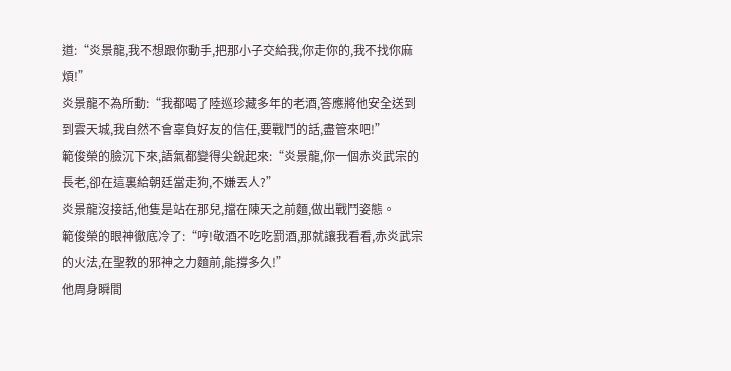道:“炎景龍,我不想跟你動手,把那小子交給我,你走你的,我不找你麻煩!”
炎景龍不為所動:“我都喝了陸巡珍藏多年的老酒,答應將他安全送到到雲天城,我自然不會辜負好友的信任,要戰鬥的話,盡管來吧!”
範俊榮的臉沉下來,語氣都變得尖銳起來:“炎景龍,你一個赤炎武宗的長老,卻在這裏給朝廷當走狗,不嫌丟人?”
炎景龍沒接話,他隻是站在那兒,擋在陳天之前麵,做出戰鬥姿態。
範俊榮的眼神徹底冷了:“哼!敬酒不吃吃罰酒,那就讓我看看,赤炎武宗的火法,在聖教的邪神之力麵前,能撐多久!”
他周身瞬間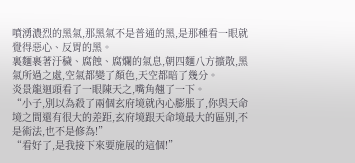噴湧濃烈的黑氣,那黑氣不是普通的黑,是那種看一眼就覺得惡心、反胃的黑。
裏麵裹著汙穢、腐蝕、腐爛的氣息,朝四麵八方擴散,黑氣所過之處,空氣都變了顏色,天空都暗了幾分。
炎景龍迴頭看了一眼陳天之,嘴角翹了一下。
“小子,別以為殺了兩個玄府境就內心膨脹了,你與天命境之間還有很大的差距,玄府境跟天命境最大的區別,不是術法,也不是修為!”
“看好了,是我接下來要施展的這個!”